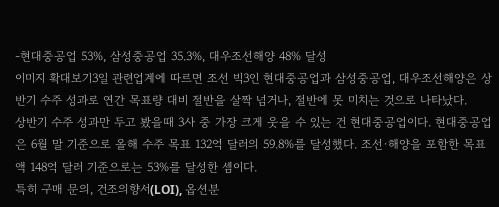-현대중공업 53%, 삼성중공업 35.3%, 대우조선해양 48% 달성
이미지 확대보기3일 관련업계에 따르면 조선 빅3인 현대중공업과 삼성중공업, 대우조선해양은 상반기 수주 성과로 연간 목표량 대비 절반을 살짝 넘거나, 절반에 못 미치는 것으로 나타났다.
상반기 수주 성과만 두고 봤을때 3사 중 가장 크게 웃을 수 있는 건 현대중공업이다. 현대중공업은 6월 말 기준으로 올해 수주 목표 132억 달러의 59.8%를 달성했다. 조선·해양을 포함한 목표액 148억 달러 기준으로는 53%를 달성한 셈이다.
특히 구매 문의, 건조의향서(LOI), 옵션분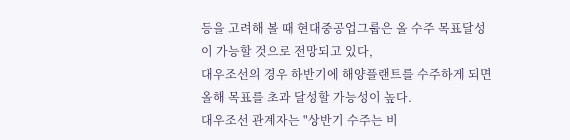등을 고려해 볼 때 현대중공업그룹은 올 수주 목표달성이 가능할 것으로 전망되고 있다,
대우조선의 경우 하반기에 해양플랜트를 수주하게 되면 올해 목표를 초과 달성할 가능성이 높다.
대우조선 관계자는 "상반기 수주는 비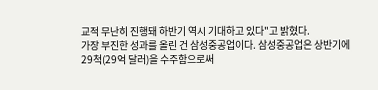교적 무난히 진행돼 하반기 역시 기대하고 있다"고 밝혔다.
가장 부진한 성과를 올린 건 삼성중공업이다. 삼성중공업은 상반기에 29척(29억 달러)을 수주함으로써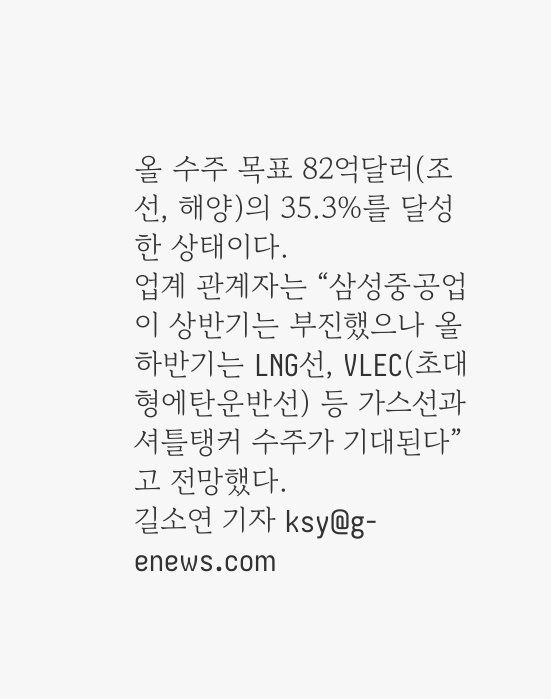올 수주 목표 82억달러(조선, 해양)의 35.3%를 달성한 상태이다.
업계 관계자는 “삼성중공업이 상반기는 부진했으나 올 하반기는 LNG선, VLEC(초대형에탄운반선) 등 가스선과 셔틀탱커 수주가 기대된다”고 전망했다.
길소연 기자 ksy@g-enews.com